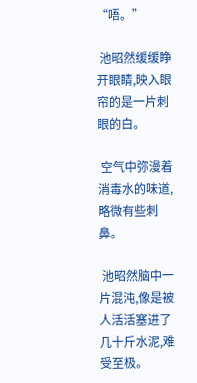“唔。”

 池昭然缓缓睁开眼睛,映入眼帘的是一片刺眼的白。

 空气中弥漫着消毒水的味道,略微有些刺鼻。

 池昭然脑中一片混沌,像是被人活活塞进了几十斤水泥,难受至极。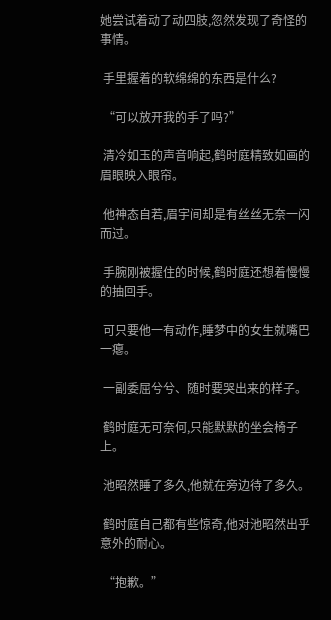她尝试着动了动四肢,忽然发现了奇怪的事情。

 手里握着的软绵绵的东西是什么?

 “可以放开我的手了吗?”

 清冷如玉的声音响起,鹤时庭精致如画的眉眼映入眼帘。

 他神态自若,眉宇间却是有丝丝无奈一闪而过。

 手腕刚被握住的时候,鹤时庭还想着慢慢的抽回手。

 可只要他一有动作,睡梦中的女生就嘴巴一瘪。

 一副委屈兮兮、随时要哭出来的样子。

 鹤时庭无可奈何,只能默默的坐会椅子上。

 池昭然睡了多久,他就在旁边待了多久。

 鹤时庭自己都有些惊奇,他对池昭然出乎意外的耐心。

 “抱歉。”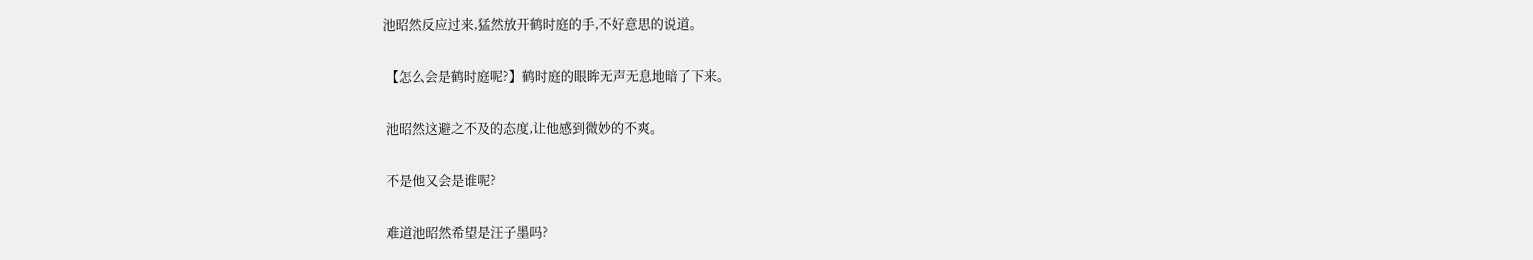池昭然反应过来,猛然放开鹤时庭的手,不好意思的说道。

 【怎么会是鹤时庭呢?】鹤时庭的眼眸无声无息地暗了下来。

 池昭然这避之不及的态度,让他感到微妙的不爽。

 不是他又会是谁呢?

 难道池昭然希望是汪子墨吗?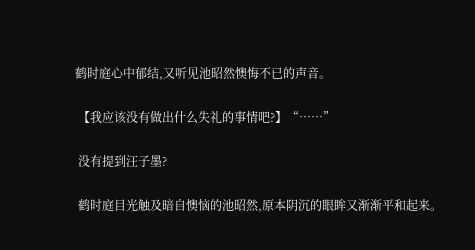鹤时庭心中郁结,又听见池昭然懊悔不已的声音。

 【我应该没有做出什么失礼的事情吧?】“……”

 没有提到汪子墨?

 鹤时庭目光触及暗自懊恼的池昭然,原本阴沉的眼眸又渐渐平和起来。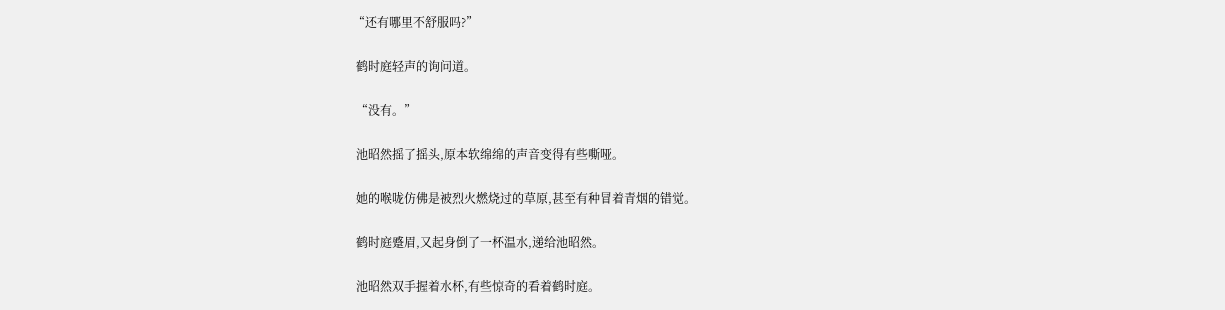“还有哪里不舒服吗?”

 鹤时庭轻声的询问道。

 “没有。”

 池昭然摇了摇头,原本软绵绵的声音变得有些嘶哑。

 她的喉咙仿佛是被烈火燃烧过的草原,甚至有种冒着青烟的错觉。

 鹤时庭蹙眉,又起身倒了一杯温水,递给池昭然。

 池昭然双手握着水杯,有些惊奇的看着鹤时庭。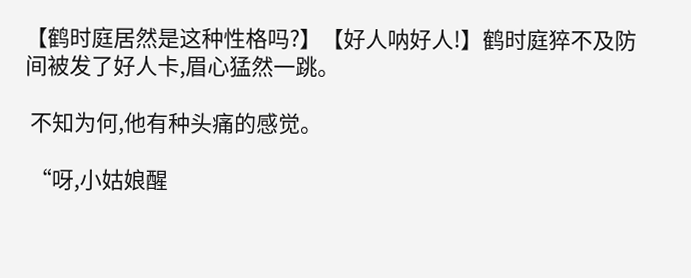【鹤时庭居然是这种性格吗?】【好人呐好人!】鹤时庭猝不及防间被发了好人卡,眉心猛然一跳。

 不知为何,他有种头痛的感觉。

 “呀,小姑娘醒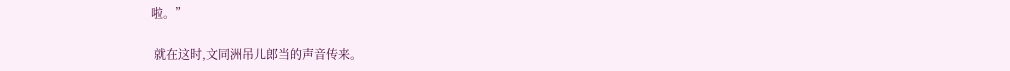啦。”

 就在这时,文同洲吊儿郎当的声音传来。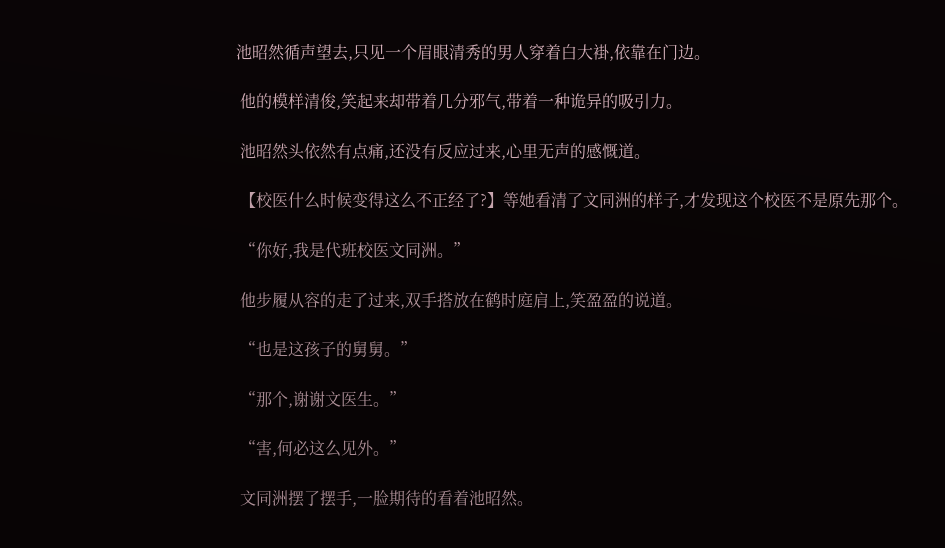池昭然循声望去,只见一个眉眼清秀的男人穿着白大褂,依靠在门边。

 他的模样清俊,笑起来却带着几分邪气,带着一种诡异的吸引力。

 池昭然头依然有点痛,还没有反应过来,心里无声的感慨道。

 【校医什么时候变得这么不正经了?】等她看清了文同洲的样子,才发现这个校医不是原先那个。

 “你好,我是代班校医文同洲。”

 他步履从容的走了过来,双手搭放在鹤时庭肩上,笑盈盈的说道。

 “也是这孩子的舅舅。”

 “那个,谢谢文医生。”

 “害,何必这么见外。”

 文同洲摆了摆手,一脸期待的看着池昭然。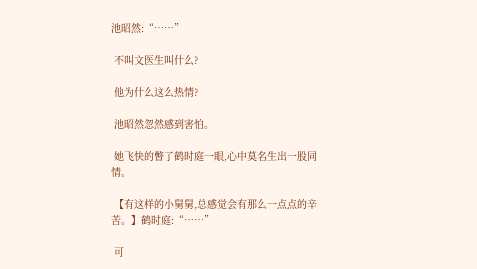池昭然:“……”

 不叫文医生叫什么?

 他为什么这么热情?

 池昭然忽然感到害怕。

 她飞快的瞥了鹤时庭一眼,心中莫名生出一股同情。

 【有这样的小舅舅,总感觉会有那么一点点的辛苦。】鹤时庭:“……”

 可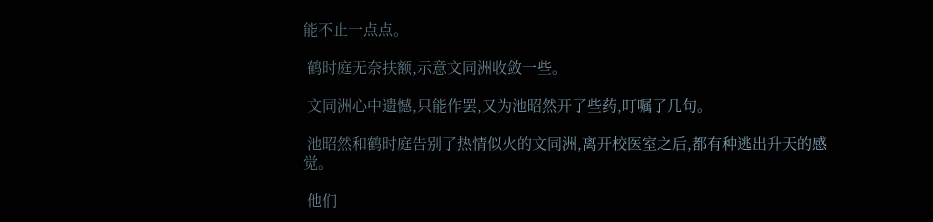能不止一点点。

 鹤时庭无奈扶额,示意文同洲收敛一些。

 文同洲心中遗憾,只能作罢,又为池昭然开了些药,叮嘱了几句。

 池昭然和鹤时庭告别了热情似火的文同洲,离开校医室之后,都有种逃出升天的感觉。

 他们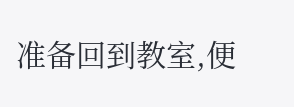准备回到教室,便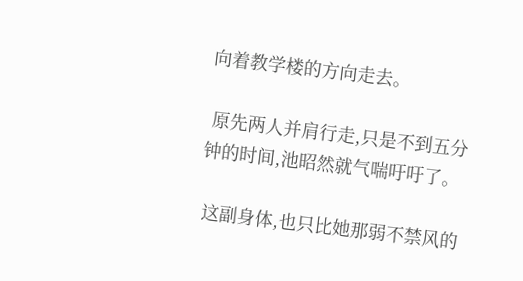向着教学楼的方向走去。

 原先两人并肩行走,只是不到五分钟的时间,池昭然就气喘吁吁了。

 这副身体,也只比她那弱不禁风的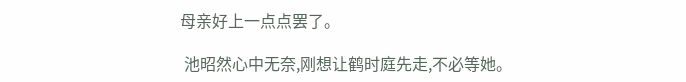母亲好上一点点罢了。

 池昭然心中无奈,刚想让鹤时庭先走,不必等她。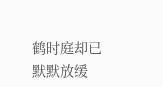鹤时庭却已默默放缓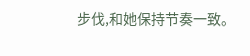步伐,和她保持节奏一致。